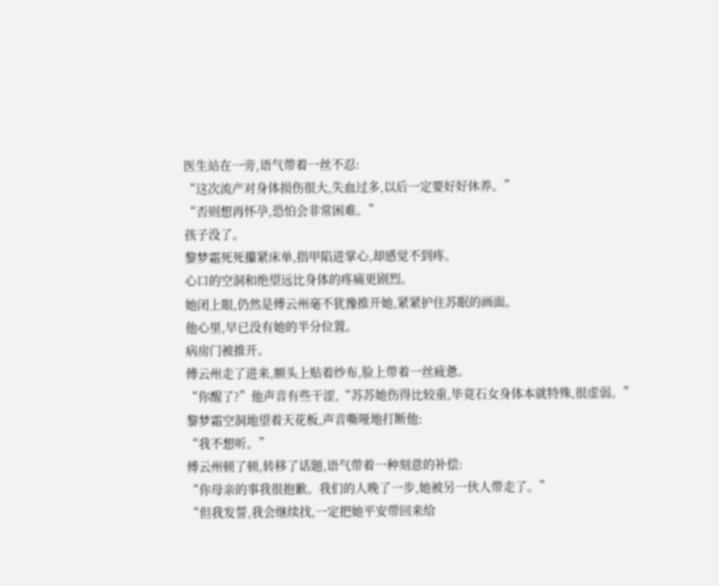医生站在一旁,语气带着一丝不忍:
“这次流产对身体损伤很大,失血过多,以后一定要好好休养。”
“否则想再怀孕,恐怕会非常困难。”
孩子没了。
黎梦霜死死攥紧床单,指甲陷进掌心,却感觉不到疼。
心口的空洞和绝望远比身体的疼痛更剧烈。
她闭上眼,仍然是傅云州毫不犹豫推开她,紧紧护住苏眠的画面。
他心里,早已没有她的半分位置。
病房门被推开。
傅云州走了进来,额头上贴着纱布,脸上带着一丝疲惫。
“你醒了?”他声音有些干涩,“苏苏她伤得比较重,毕竟石女身体本就特殊,很虚弱。”
黎梦霜空洞地望着天花板,声音嘶哑地打断他:
“我不想听。”
傅云州顿了顿,转移了话题,语气带着一种刻意的补偿:
“你母亲的事我很抱歉。我们的人晚了一步,她被另一伙人带走了。”
“但我发誓,我会继续找,一定把她平安带回来给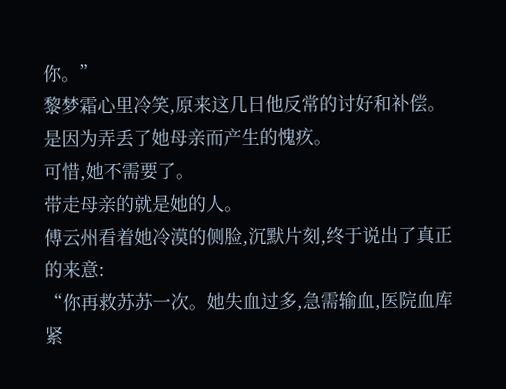你。”
黎梦霜心里冷笑,原来这几日他反常的讨好和补偿。
是因为弄丢了她母亲而产生的愧疚。
可惜,她不需要了。
带走母亲的就是她的人。
傅云州看着她冷漠的侧脸,沉默片刻,终于说出了真正的来意:
“你再救苏苏一次。她失血过多,急需输血,医院血库紧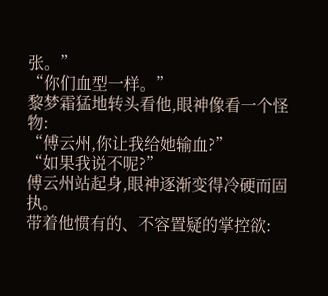张。”
“你们血型一样。”
黎梦霜猛地转头看他,眼神像看一个怪物:
“傅云州,你让我给她输血?”
“如果我说不呢?”
傅云州站起身,眼神逐渐变得冷硬而固执。
带着他惯有的、不容置疑的掌控欲: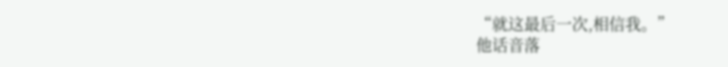“就这最后一次,相信我。”
他话音落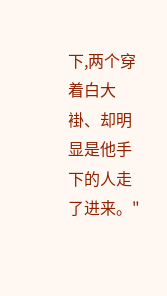下,两个穿着白大褂、却明显是他手下的人走了进来。"